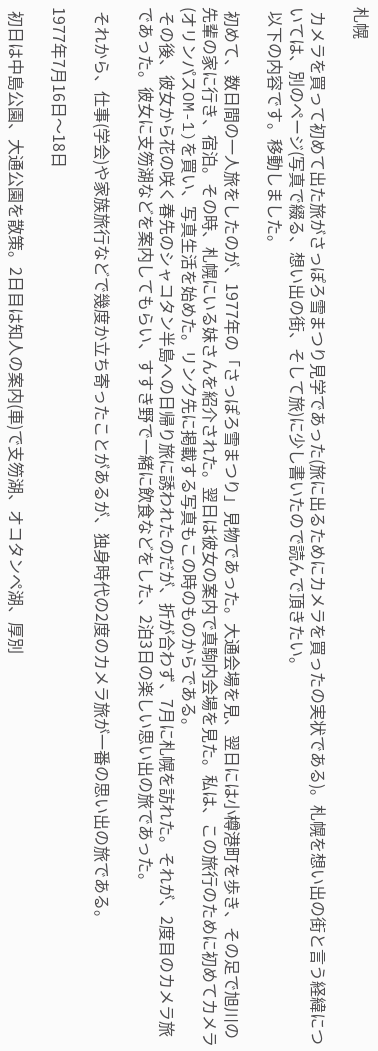札幌

 カメラを買って初めて出た旅がさっぽろ雪まつり見学であった(旅に出るためにカメラを買ったの実状である)。札幌を想い出の街と言う経緯については、別のページ(写真で綴る、想い出の街、そして旅)に少し書いたので読んで頂きたい。
 以下の内容です。移動しました。

 初めて、数日間の一人旅をしたのが、1977年の「さっぽろ雪まつり」見物であった。大通会場を見、翌日には小樽港町を歩き、その足で旭川の先輩の家に行き、宿泊。その時、札幌にいる妹さんを紹介された。翌日は彼女の案内で真駒内会場を見た。私は、この旅行のために初めてカメラ(オリンパスOM-1)を買い、写真生活を始めた。リンク先に掲載する写真もこの時のものからである。
 その後、彼女から花の咲く春先のシャコタン半島への日帰り旅に誘われたのだが、折が合わず、7月に札幌を訪れた。それが、2度目のカメラ旅であった。彼女に支笏湖などを案内してもらい、すすき野で一緒に飲食などをした、2泊3日の楽しい思い出の旅であった。

 それから、仕事(学会)や家族旅行などで幾度か立ち寄ったことがあるが、独身時代の2度のカメラ旅が一番の思い出の旅である。

1977年7月16日〜18日

 初日は中島公園、大通公園を散策。2日目は知人の案内(車)で支笏湖、オコタンペ湖、厚別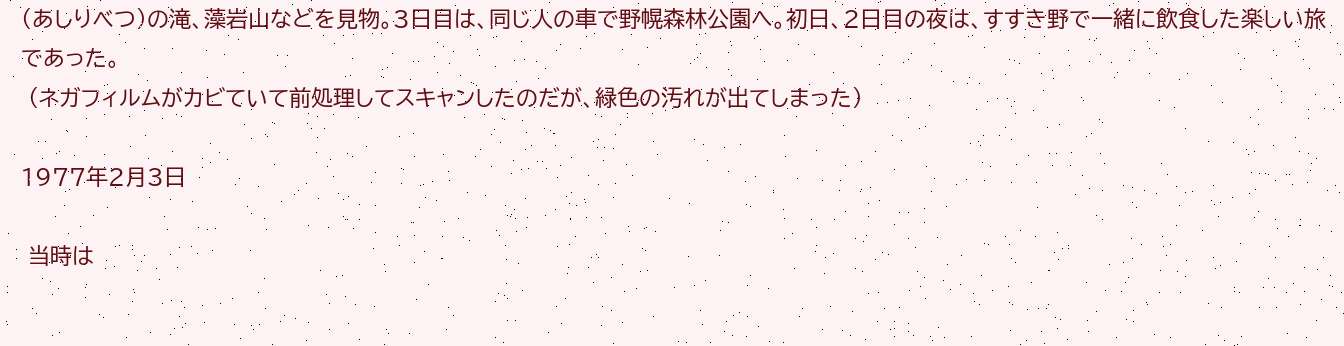(あしりべつ)の滝、藻岩山などを見物。3日目は、同じ人の車で野幌森林公園へ。初日、2日目の夜は、すすき野で一緒に飲食した楽しい旅であった。
 (ネガフィルムがカビていて前処理してスキャンしたのだが、緑色の汚れが出てしまった)

1977年2月3日

 当時は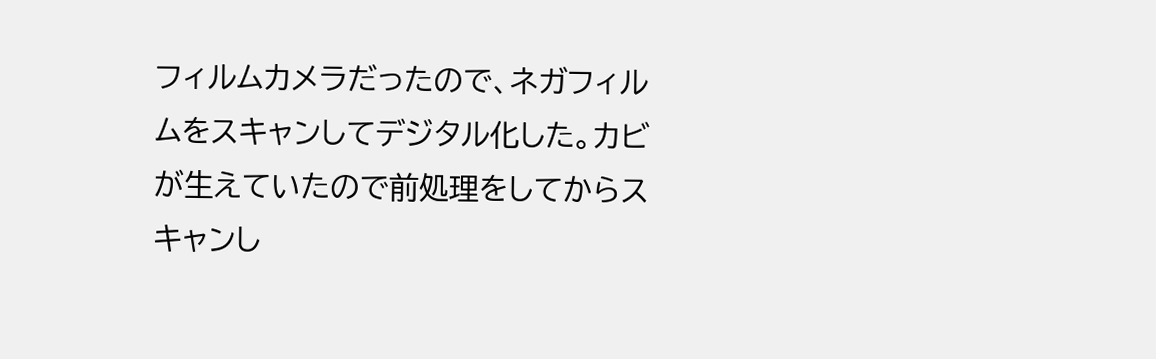フィルムカメラだったので、ネガフィルムをスキャンしてデジタル化した。カビが生えていたので前処理をしてからスキャンし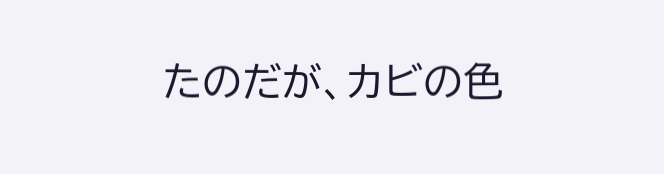たのだが、カビの色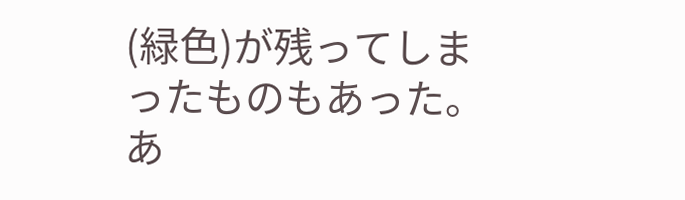(緑色)が残ってしまったものもあった。あ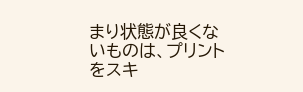まり状態が良くないものは、プリントをスキ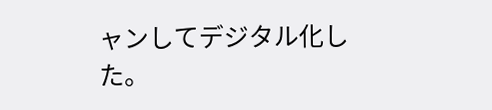ャンしてデジタル化した。